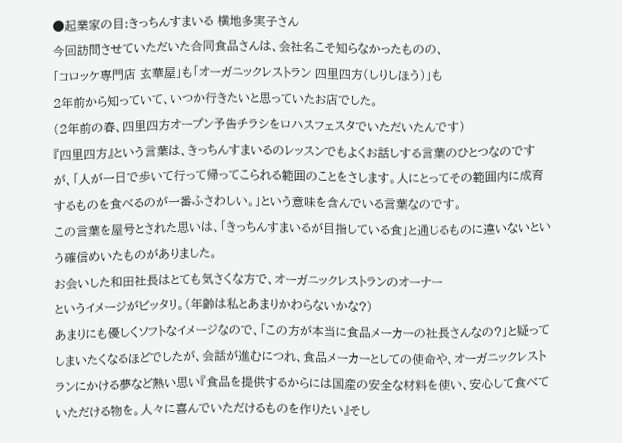●起業家の目:きっちんすまいる 横地多実子さん
今回訪問させていただいた合同食品さんは、会社名こそ知らなかったものの、
「コロッケ専門店 玄華屋」も「オーガニックレストラン 四里四方(しりしほう)」も
2年前から知っていて、いつか行きたいと思っていたお店でした。
(2年前の春、四里四方オープン予告チラシをロハスフェスタでいただいたんです)
『四里四方』という言葉は、きっちんすまいるのレッスンでもよくお話しする言葉のひとつなのですが、「人が一日で歩いて行って帰ってこられる範囲のことをさします。人にとってその範囲内に成育するものを食べるのが一番ふさわしい。」という意味を含んでいる言葉なのです。
この言葉を屋号とされた思いは、「きっちんすまいるが目指している食」と通じるものに違いないという確信めいたものがありました。
お会いした和田社長はとても気さくな方で、オーガニックレストランのオーナー
というイメージがピッタリ。(年齢は私とあまりかわらないかな?)
あまりにも優しくソフトなイメージなので、「この方が本当に食品メーカーの社長さんなの?」と疑ってしまいたくなるほどでしたが、会話が進むにつれ、食品メーカーとしての使命や、オーガニックレストランにかける夢など熱い思い『食品を提供するからには国産の安全な材料を使い、安心して食べていただける物を。人々に喜んでいただけるものを作りたい』そし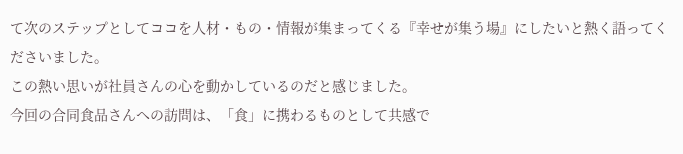て次のステップとしてココを人材・もの・情報が集まってくる『幸せが集う場』にしたいと熱く語ってくださいました。
この熱い思いが社員さんの心を動かしているのだと感じました。
今回の合同食品さんへの訪問は、「食」に携わるものとして共感で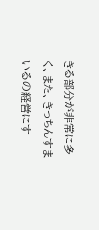きる部分が非常に多く、また、きっちんすまいるの経営にす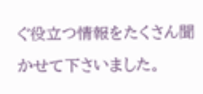ぐ役立つ情報をたくさん聞かせて下さいました。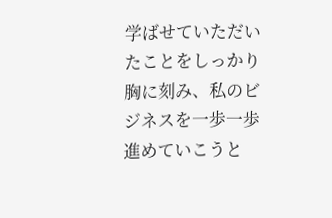学ばせていただいたことをしっかり胸に刻み、私のビジネスを一歩一歩進めていこうと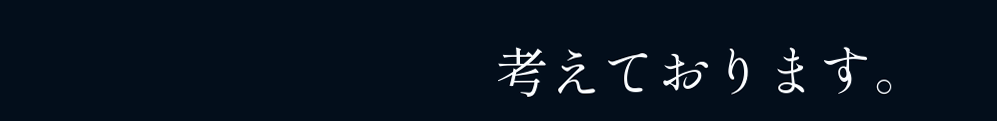考えております。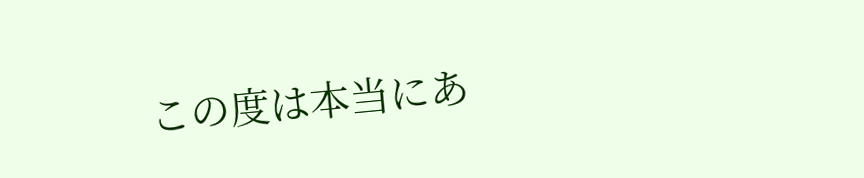この度は本当にあ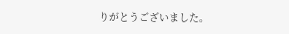りがとうございました。